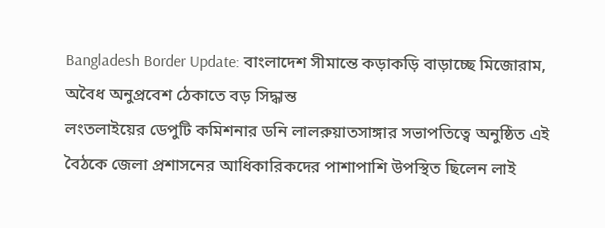Bangladesh Border Update: বাংলাদেশ সীমান্তে কড়াকড়ি বাড়াচ্ছে মিজোরাম, অবৈধ অনুপ্রবেশ ঠেকাতে বড় সিদ্ধান্ত
লংতলাইয়ের ডেপুটি কমিশনার ডনি লালরুয়াতসাঙ্গার সভাপতিত্বে অনুষ্ঠিত এই বৈঠকে জেলা প্রশাসনের আধিকারিকদের পাশাপাশি উপস্থিত ছিলেন লাই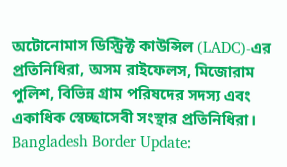অটোনোমাস ডিস্ট্রিক্ট কাউন্সিল (LADC)-এর প্রতিনিধিরা, অসম রাইফেলস, মিজোরাম পুলিশ, বিভিন্ন গ্রাম পরিষদের সদস্য এবং একাধিক স্বেচ্ছাসেবী সংস্থার প্রতিনিধিরা।
Bangladesh Border Update: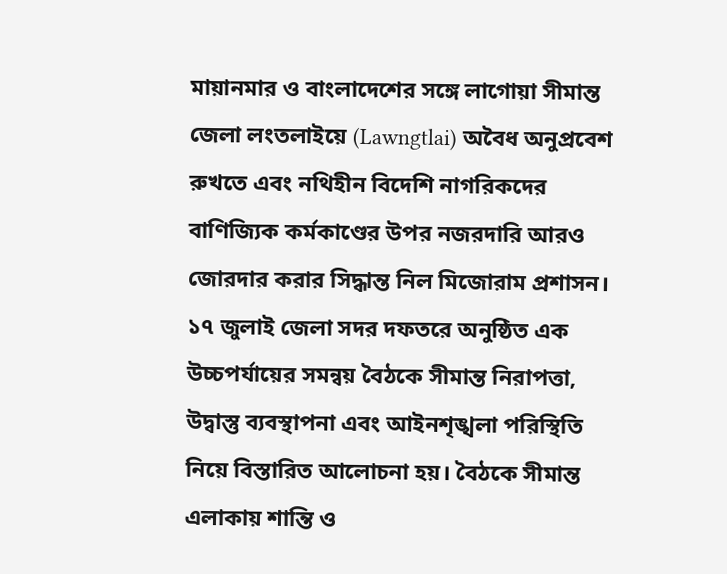মায়ানমার ও বাংলাদেশের সঙ্গে লাগোয়া সীমান্ত জেলা লংতলাইয়ে (Lawngtlai) অবৈধ অনুপ্রবেশ রুখতে এবং নথিহীন বিদেশি নাগরিকদের বাণিজ্যিক কর্মকাণ্ডের উপর নজরদারি আরও জোরদার করার সিদ্ধান্ত নিল মিজোরাম প্রশাসন। ১৭ জুলাই জেলা সদর দফতরে অনুষ্ঠিত এক উচ্চপর্যায়ের সমন্বয় বৈঠকে সীমান্ত নিরাপত্তা, উদ্বাস্তু ব্যবস্থাপনা এবং আইনশৃঙ্খলা পরিস্থিতি নিয়ে বিস্তারিত আলোচনা হয়। বৈঠকে সীমান্ত এলাকায় শান্তি ও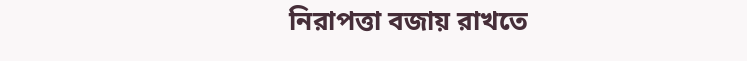নিরাপত্তা বজায় রাখতে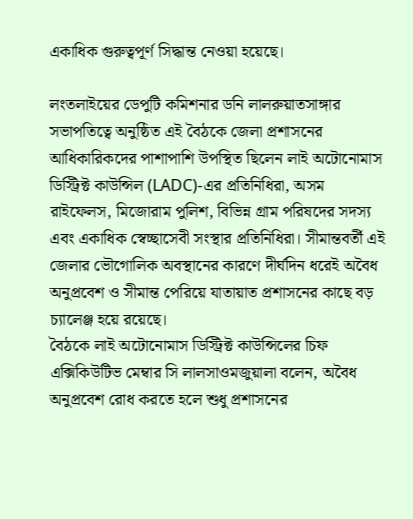একাধিক গুরুত্বপূর্ণ সিদ্ধান্ত নেওয়া হয়েছে।

লংতলাইয়ের ডেপুটি কমিশনার ডনি লালরুয়াতসাঙ্গার সভাপতিত্বে অনুষ্ঠিত এই বৈঠকে জেলা প্রশাসনের আধিকারিকদের পাশাপাশি উপস্থিত ছিলেন লাই অটোনোমাস ডিস্ট্রিক্ট কাউন্সিল (LADC)-এর প্রতিনিধিরা, অসম রাইফেলস, মিজোরাম পুলিশ, বিভিন্ন গ্রাম পরিষদের সদস্য এবং একাধিক স্বেচ্ছাসেবী সংস্থার প্রতিনিধিরা। সীমান্তবর্তী এই জেলার ভৌগোলিক অবস্থানের কারণে দীর্ঘদিন ধরেই অবৈধ অনুপ্রবেশ ও সীমান্ত পেরিয়ে যাতায়াত প্রশাসনের কাছে বড় চ্যালেঞ্জ হয়ে রয়েছে।
বৈঠকে লাই অটোনোমাস ডিস্ট্রিক্ট কাউন্সিলের চিফ এক্সিকিউটিভ মেম্বার সি লালসাওমজুয়ালা বলেন, অবৈধ অনুপ্রবেশ রোধ করতে হলে শুধু প্রশাসনের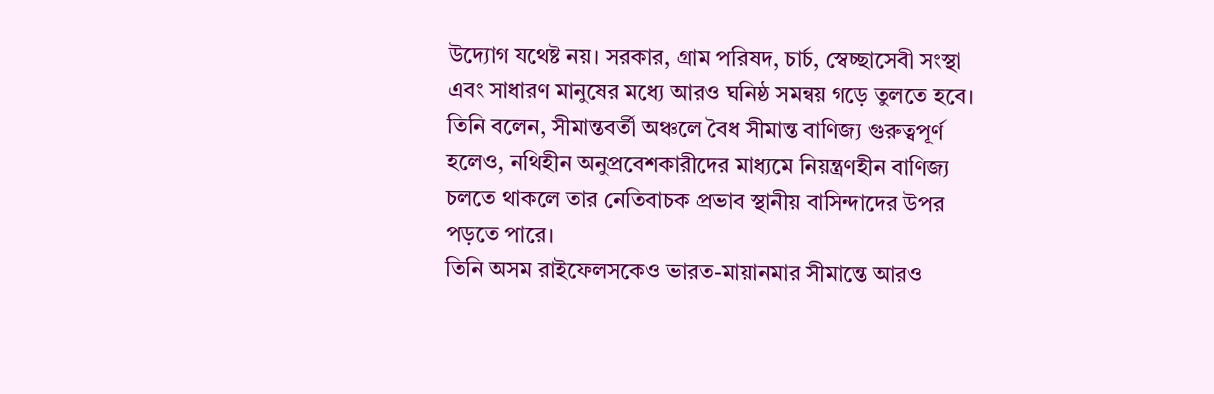উদ্যোগ যথেষ্ট নয়। সরকার, গ্রাম পরিষদ, চার্চ, স্বেচ্ছাসেবী সংস্থা এবং সাধারণ মানুষের মধ্যে আরও ঘনিষ্ঠ সমন্বয় গড়ে তুলতে হবে। তিনি বলেন, সীমান্তবর্তী অঞ্চলে বৈধ সীমান্ত বাণিজ্য গুরুত্বপূর্ণ হলেও, নথিহীন অনুপ্রবেশকারীদের মাধ্যমে নিয়ন্ত্রণহীন বাণিজ্য চলতে থাকলে তার নেতিবাচক প্রভাব স্থানীয় বাসিন্দাদের উপর পড়তে পারে।
তিনি অসম রাইফেলসকেও ভারত-মায়ানমার সীমান্তে আরও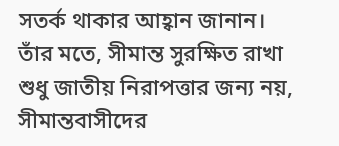সতর্ক থাকার আহ্বান জানান। তাঁর মতে, সীমান্ত সুরক্ষিত রাখা শুধু জাতীয় নিরাপত্তার জন্য নয়, সীমান্তবাসীদের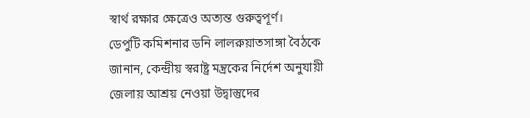স্বার্থ রক্ষার ক্ষেত্রেও অত্যন্ত গুরুত্বপূর্ণ।
ডেপুটি কমিশনার ডনি লালরুয়াতসাঙ্গা বৈঠকে জানান, কেন্দ্রীয় স্বরাষ্ট্র মন্ত্রকের নির্দেশ অনুযায়ী জেলায় আশ্রয় নেওয়া উদ্বাস্তুদের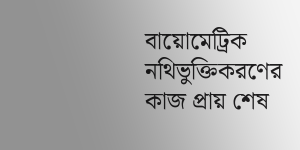বায়োমেট্রিক নথিভুক্তিকরণের কাজ প্রায় শেষ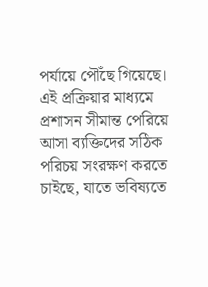পর্যায়ে পৌঁছে গিয়েছে। এই প্রক্রিয়ার মাধ্যমে প্রশাসন সীমান্ত পেরিয়ে আসা ব্যক্তিদের সঠিক পরিচয় সংরক্ষণ করতে চাইছে, যাতে ভবিষ্যতে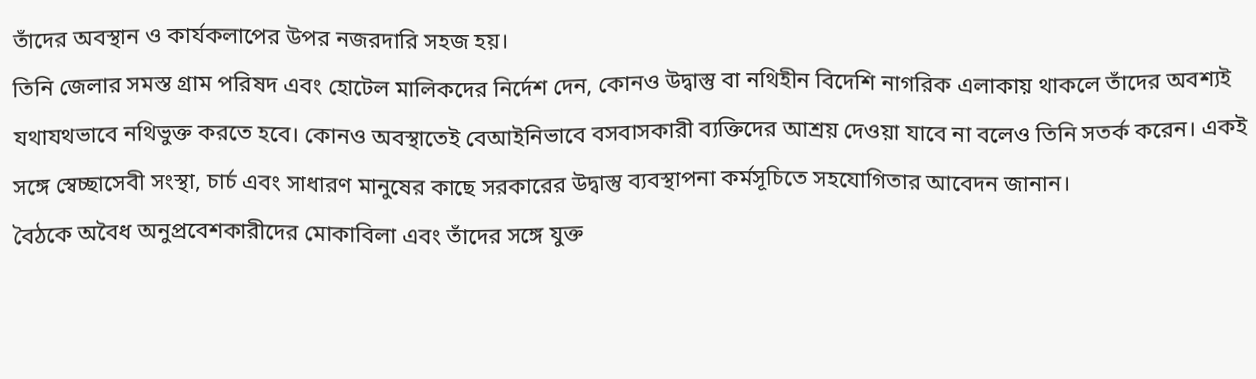তাঁদের অবস্থান ও কার্যকলাপের উপর নজরদারি সহজ হয়।
তিনি জেলার সমস্ত গ্রাম পরিষদ এবং হোটেল মালিকদের নির্দেশ দেন, কোনও উদ্বাস্তু বা নথিহীন বিদেশি নাগরিক এলাকায় থাকলে তাঁদের অবশ্যই যথাযথভাবে নথিভুক্ত করতে হবে। কোনও অবস্থাতেই বেআইনিভাবে বসবাসকারী ব্যক্তিদের আশ্রয় দেওয়া যাবে না বলেও তিনি সতর্ক করেন। একই সঙ্গে স্বেচ্ছাসেবী সংস্থা, চার্চ এবং সাধারণ মানুষের কাছে সরকারের উদ্বাস্তু ব্যবস্থাপনা কর্মসূচিতে সহযোগিতার আবেদন জানান।
বৈঠকে অবৈধ অনুপ্রবেশকারীদের মোকাবিলা এবং তাঁদের সঙ্গে যুক্ত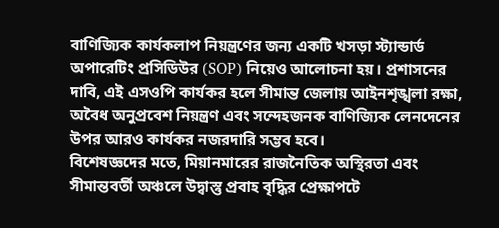বাণিজ্যিক কার্যকলাপ নিয়ন্ত্রণের জন্য একটি খসড়া স্ট্যান্ডার্ড অপারেটিং প্রসিডিউর (SOP) নিয়েও আলোচনা হয়। প্রশাসনের দাবি, এই এসওপি কার্যকর হলে সীমান্ত জেলায় আইনশৃঙ্খলা রক্ষা, অবৈধ অনুপ্রবেশ নিয়ন্ত্রণ এবং সন্দেহজনক বাণিজ্যিক লেনদেনের উপর আরও কার্যকর নজরদারি সম্ভব হবে।
বিশেষজ্ঞদের মতে, মিয়ানমারের রাজনৈতিক অস্থিরতা এবং সীমান্তবর্তী অঞ্চলে উদ্বাস্তু প্রবাহ বৃদ্ধির প্রেক্ষাপটে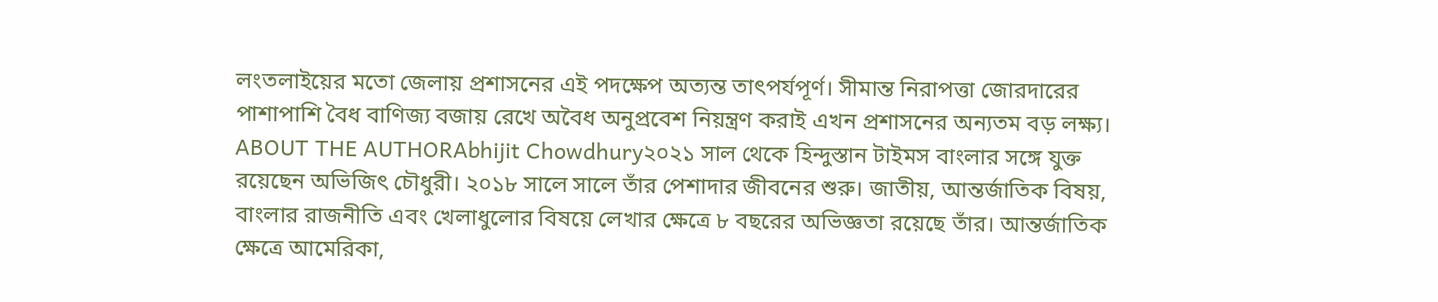লংতলাইয়ের মতো জেলায় প্রশাসনের এই পদক্ষেপ অত্যন্ত তাৎপর্যপূর্ণ। সীমান্ত নিরাপত্তা জোরদারের পাশাপাশি বৈধ বাণিজ্য বজায় রেখে অবৈধ অনুপ্রবেশ নিয়ন্ত্রণ করাই এখন প্রশাসনের অন্যতম বড় লক্ষ্য।
ABOUT THE AUTHORAbhijit Chowdhury২০২১ সাল থেকে হিন্দুস্তান টাইমস বাংলার সঙ্গে যুক্ত রয়েছেন অভিজিৎ চৌধুরী। ২০১৮ সালে সালে তাঁর পেশাদার জীবনের শুরু। জাতীয়, আন্তর্জাতিক বিষয়, বাংলার রাজনীতি এবং খেলাধুলোর বিষয়ে লেখার ক্ষেত্রে ৮ বছরের অভিজ্ঞতা রয়েছে তাঁর। আন্তর্জাতিক ক্ষেত্রে আমেরিকা,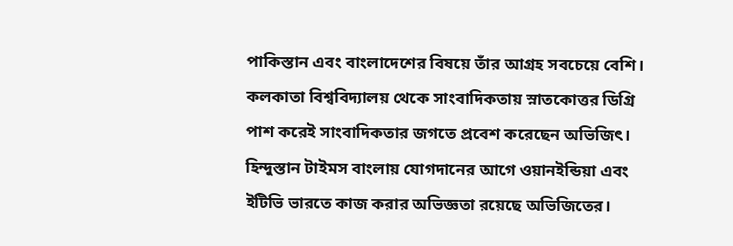পাকিস্তান এবং বাংলাদেশের বিষয়ে তাঁর আগ্রহ সবচেয়ে বেশি। কলকাতা বিশ্ববিদ্যালয় থেকে সাংবাদিকতায় স্নাতকোত্তর ডিগ্রি পাশ করেই সাংবাদিকতার জগতে প্রবেশ করেছেন অভিজিৎ। হিন্দুস্তান টাইমস বাংলায় যোগদানের আগে ওয়ানইন্ডিয়া এবং ইটিভি ভারতে কাজ করার অভিজ্ঞতা রয়েছে অভিজিতের।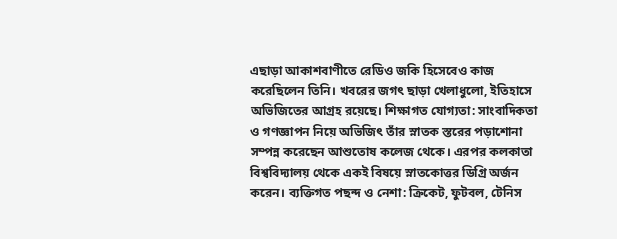এছাড়া আকাশবাণীতে রেডিও জকি হিসেবেও কাজ করেছিলেন তিনি। খবরের জগৎ ছাড়া খেলাধুলো, ইতিহাসে অভিজিতের আগ্রহ রয়েছে। শিক্ষাগত যোগ্যতা: সাংবাদিকতা ও গণজ্ঞাপন নিয়ে অভিজিৎ তাঁর স্নাতক স্তরের পড়াশোনা সম্পন্ন করেছেন আশুতোষ কলেজ থেকে। এরপর কলকাতা বিশ্ববিদ্যালয় থেকে একই বিষয়ে স্নাতকোত্তর ডিগ্রি অর্জন করেন। ব্যক্তিগত পছন্দ ও নেশা: ক্রিকেট, ফুটবল, টেনিস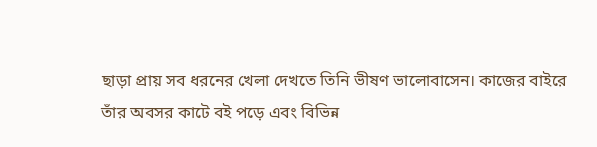ছাড়া প্রায় সব ধরনের খেলা দেখতে তিনি ভীষণ ভালোবাসেন। কাজের বাইরে তাঁর অবসর কাটে বই পড়ে এবং বিভিন্ন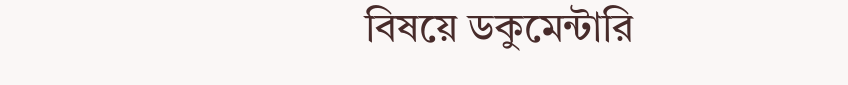বিষয়ে ডকুমেন্টারি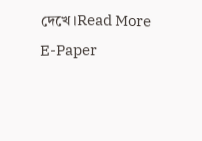দেখে।Read More
E-Paper